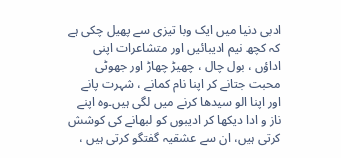ادبی دنیا میں ایک وبا تیزی سے پھیل چکی ہے کہ کچھ نیم ادیبائیں اور متشاعرات اپنی اداؤں ، بول چال ، چھیڑ چھاڑ اور جھوٹی محبت جتانے کر اپنا نام کمانے ، شہرت پانے اور اپنا الو سیدھا کرنے میں لگی ہیں۔وہ اپنے ناز و ادا دیکھا کر ادیبوں کو لبھانے کی کوشش کرتی ہیں، ان سے عشقیہ گفتگو کرتی ہیں ،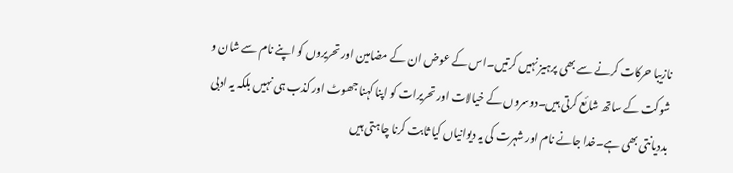نازیبا حرکات کرنے سے بھی پرہیز نہیں کرتیں۔اس کے عوض ان کے مضامین اور تحریروں کو اپنے نام سے شان و شوکت کے ساتھ شائع کرتی ہیں۔دوسروں کے خیالات اور تحریرات کو اپنا کہنا جھوٹ اور کذب ہی نہیں بلکہ یہ ادبی بددیانتی بھی ہے۔خدا جانے نام اور شہرت کی یہ دیوانیاں کیا ثابت کرنا چاہتی ہیں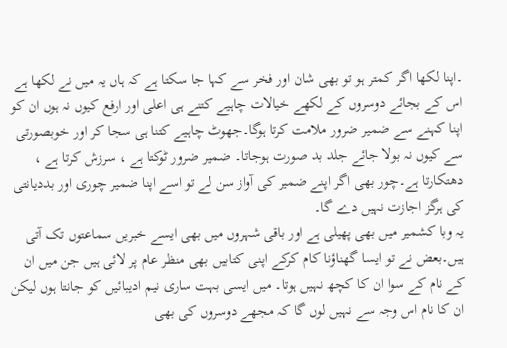۔اپنا لکھا اگر کمتر ہو تو بھی شان اور فخر سے کہا جا سکتا ہے کہ ہاں یہ میں نے لکھا ہے اس کے بجائے دوسروں کے لکھے خیالات چاہیے کتنے ہی اعلی اور ارفع کیوں نہ ہوں ان کو اپنا کہنے سے ضمیر ضرور ملامت کرتا ہوگا۔جھوٹ چاہیے کتنا ہی سجا کر اور خوبصورتی سے کیوں نہ بولا جائے جلد بد صورت ہوجاتا۔ ضمیر ضرور ٹوکتا ہے ، سرزش کرتا ہے ، دھتکارتا ہے۔چور بھی اگر اپنے ضمیر کی آواز سن لے تو اسے اپنا ضمیر چوری اور بددیانتی کی ہرگز اجازت نہیں دے گا۔
یہ وبا کشمیر میں بھی پھیلی ہے اور باقی شہروں میں بھی ایسے خبریں سماعتوں تک آتی ہیں۔بعض نے تو ایسا گھناؤنا کام کرکے اپنی کتابیں بھی منظر عام پر لائی ہیں جن میں ان کے نام کے سوا ان کا کچھ نہیں ہوتا۔ میں ایسی بہت ساری نیم ادیبائیں کو جانتا ہوں لیکن ان کا نام اس وجہ سے نہیں لوں گا کہ مجھے دوسروں کی بھی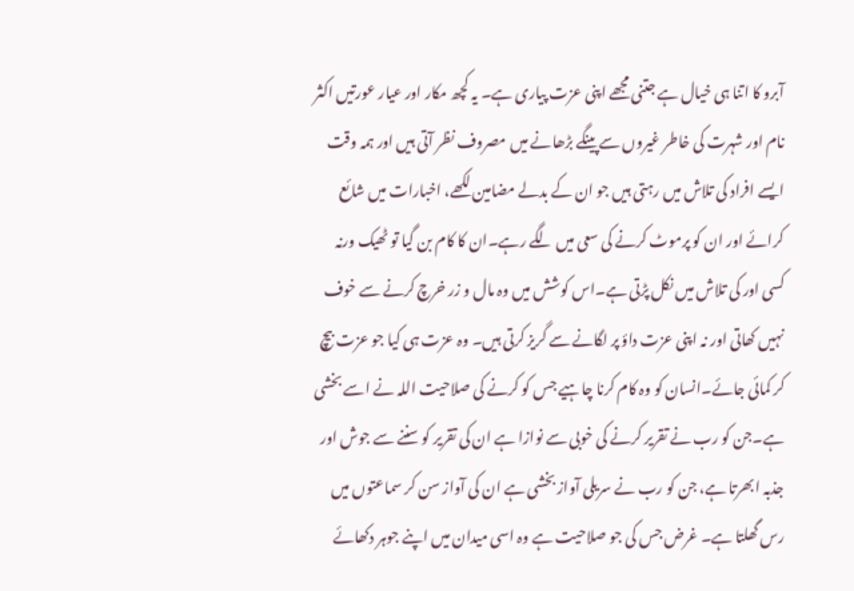آبرو کا اتنا ہی خیال ہے جتنی مجھے اپنی عزت پیاری ہے۔ یہ کچھ مکار اور عیار عورتیں اکثر نام اور شہرت کی خاطر غیروں سے پینگے بڑھانے میں مصروف نظر آتی ہیں اور ہمہ وقت ایسے افراد کی تلاش میں رہتی ہیں جو ان کے بدلے مضامین لکھے، اخبارات میں شائع کرائے اور ان کو پرموٹ کرنے کی سعی میں لگے رہے۔ان کا کام بن گیا تو ٹھیک ورنہ کسی اور کی تلاش میں نکل پڑتی ہے۔اس کوشش میں وہ مال و زر خرچ کرنے سے خوف نہیں کھاتی اور نہ اپنی عزت داؤ پر لگانے سے گریز کرتی ہیں۔ وہ عزت ہی کیا جو عزت بیچ کر کمائی جائے۔انسان کو وہ کام کرنا چاہیے جس کو کرنے کی صلاحیت اللہ نے اسے بخشی ہے۔جن کو رب نے تقریر کرنے کی خوبی سے نوازا ہے ان کی تقریر کو سننے سے جوش اور جذبہ ابھرتا ہے، جن کو رب نے سریلی آواز بخشی ہے ان کی آواز سن کر سماعتوں میں رس گھلتا ہے۔ غرض جس کی جو صلاحیت ہے وہ اسی میدان میں اپنے جوہر دکھائے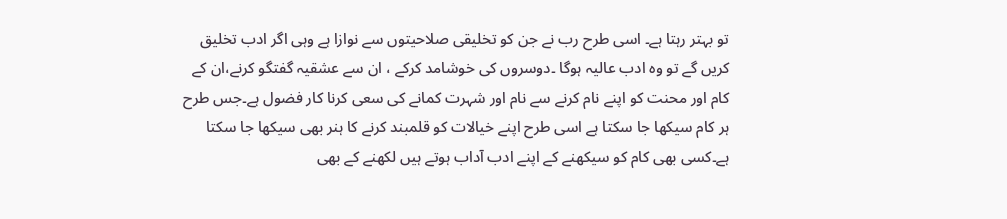تو بہتر رہتا ہے۔ اسی طرح رب نے جن کو تخلیقی صلاحیتوں سے نوازا ہے وہی اگر ادب تخلیق کریں گے تو وہ ادب عالیہ ہوگا ۔دوسروں کی خوشامد کرکے ، ان سے عشقیہ گفتگو کرنے،ان کے کام اور محنت کو اپنے نام کرنے سے نام اور شہرت کمانے کی سعی کرنا کار فضول ہے۔جس طرح ہر کام سیکھا جا سکتا ہے اسی طرح اپنے خیالات کو قلمبند کرنے کا ہنر بھی سیکھا جا سکتا ہے۔کسی بھی کام کو سیکھنے کے اپنے ادب آداب ہوتے ہیں لکھنے کے بھی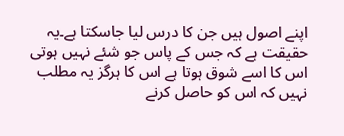اپنے اصول ہیں جن کا درس لیا جاسکتا ہے۔یہ حقیقت ہے کہ جس کے پاس جو شئے نہیں ہوتی اس کا اسے شوق ہوتا ہے اس کا ہرگز یہ مطلب نہیں کہ اس کو حاصل کرنے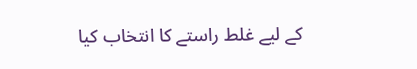کے لیے غلط راستے کا انتخاب کیا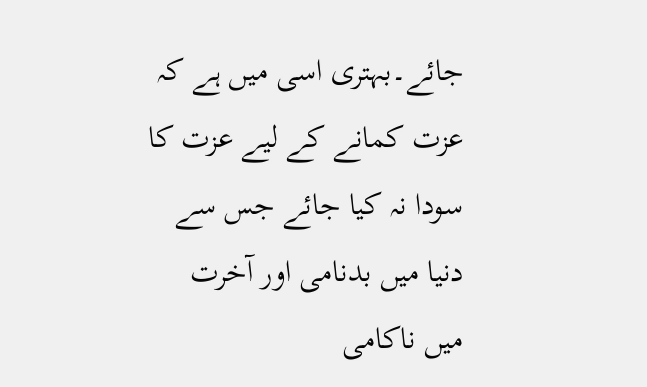جائے۔بہتری اسی میں ہے کہ عزت کمانے کے لیے عزت کا سودا نہ کیا جائے جس سے دنیا میں بدنامی اور آخرت میں ناکامی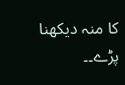کا منہ دیکھنا پڑے۔۔